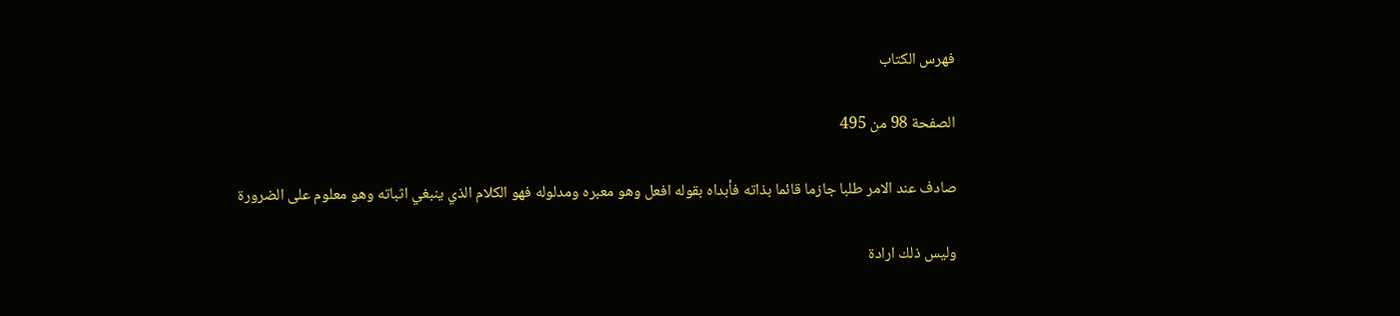فهرس الكتاب

الصفحة 98 من 495

صادف عند الامر طلبا جازما قائما بذاته فأبداه بقوله افعل وهو معبره ومدلوله فهو الكلام الذي ينبغي اثباته وهو معلوم على الضرورة

وليس ذلك ارادة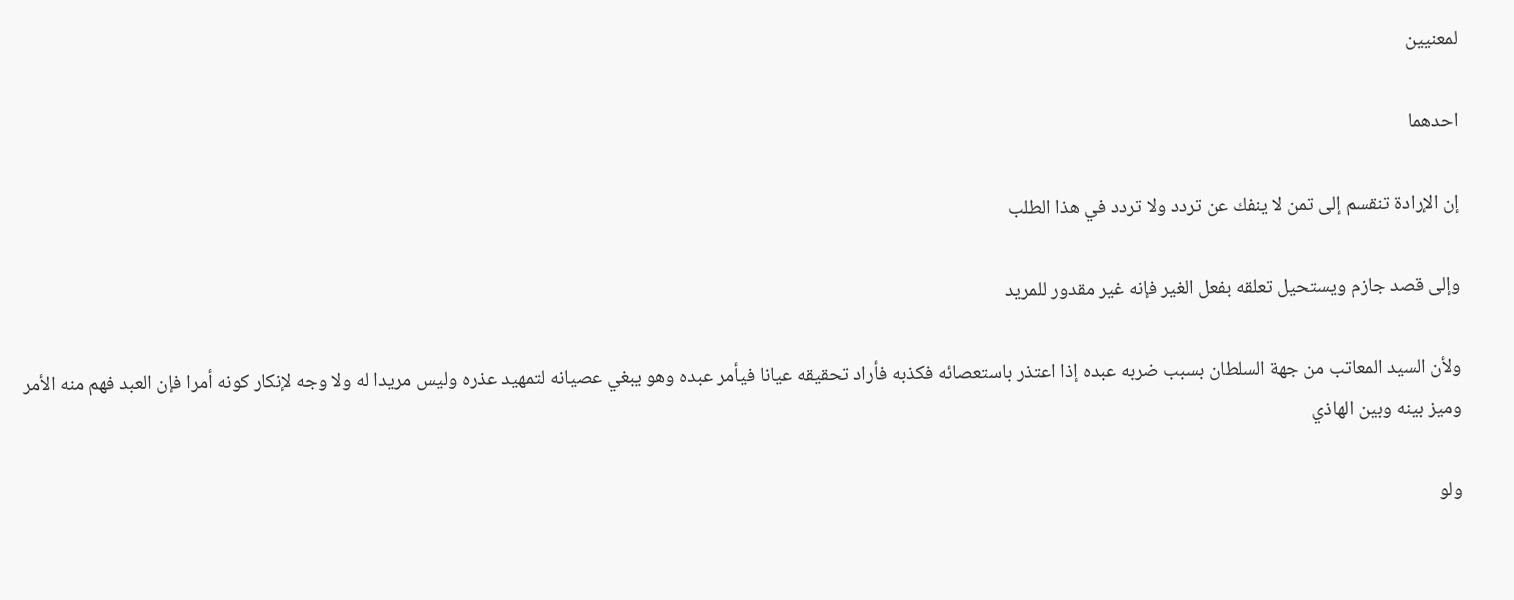لمعنيين

احدهما

إن الإرادة تنقسم إلى تمن لا ينفك عن تردد ولا تردد في هذا الطلب

وإلى قصد جازم ويستحيل تعلقه بفعل الغير فإنه غير مقدور للمريد

ولأن السيد المعاتب من جهة السلطان بسبب ضربه عبده إذا اعتذر باستعصائه فكذبه فأراد تحقيقه عيانا فيأمر عبده وهو يبغي عصيانه لتمهيد عذره وليس مريدا له ولا وجه لإنكار كونه أمرا فإن العبد فهم منه الأمر وميز بينه وبين الهاذي

ولو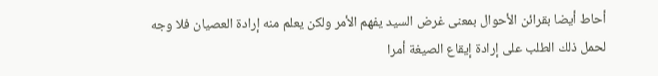أحاط أيضا بقرائن الأحوال بمعنى غرض السيد يفهم الأمر ولكن يعلم منه إرادة العصيان فلا وجه لحمل ذلك الطلب على إرادة إيقاع الصيغة أمرا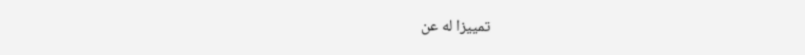تمييزا له عن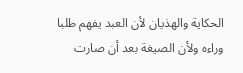الحكاية والهذيان لأن العبد يفهم طلبا وراءه ولأن الصيغة بعد أن صارت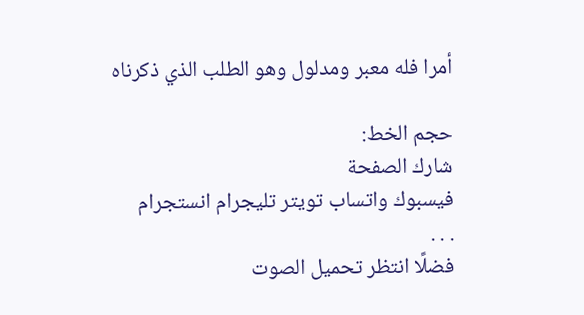أمرا فله معبر ومدلول وهو الطلب الذي ذكرناه

حجم الخط:
شارك الصفحة
فيسبوك واتساب تويتر تليجرام انستجرام
. . .
فضلًا انتظر تحميل الصوت